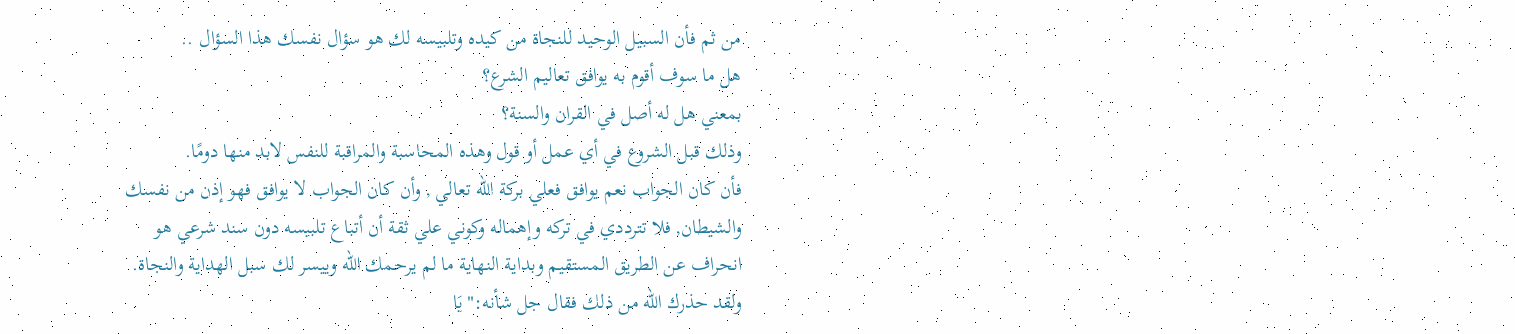من ثم فأن السبيل الوحيد للنجاة من كيده وتلبيسه لك هو سؤال نفسك هذا السؤال ..
هل ما سوف أقوم به يوافق تعاليم الشرع؟
بمعني هل له أصل في القران والسنة؟
وذلك قبل الشروع في أي عمل أو قول وهذه المحاسبة والمراقبة للنفس لابد منها دومًا.
فأن كان الجواب نعم يوافق فعلي بركة الله تعالي , وأن كان الجواب لا يوافق فهو إذن من نفسك والشيطان, فلا تترددي في تركه وإهماله وكوني علي ثقة أن أتباع تلبيسه دون سند شرعي هو انحراف عن الطريق المستقيم وبداية النهاية ما لم يرحمك الله وييسر لك سبل الهداية والنجاة.
ولقد حذرك الله من ذلك فقال جل شأنه:"يَا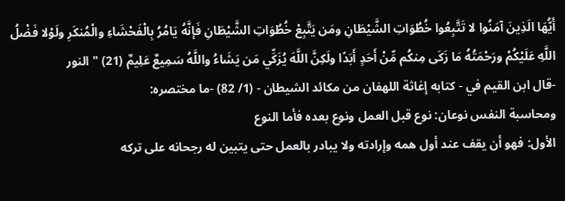أَيُّهَا الَذِينَ آمَنُوا لا تَتَّبِعُوا خُطُوَاتِ الشَّيْطَانِ ومَن يَتَّبِعْ خُطُوَاتِ الشَّيْطَانِ فَإنَّهُ يَامُرُ بِالْفَحْشَاءِ والْمُنكَرِ ولَوْلا فَضْلُ اللَّهِ عَلَيْكُمْ ورَحْمَتُهُ مَا زَكَى مِنكُم مِّنْ أَحَدٍ أَبَدًا ولَكِنَّ اللَّهَ يُزَكِّي مَن يَشَاءُ واللَّهُ سَمِيعٌ عَلِيمٌ (21) "النور
-قال ابن القيم في - كتابه إغاثة اللهفان من مكائد الشيطان - (1/ 82) -ما مختصره:
ومحاسبة النفس نوعان: نوع قبل العمل ونوع بعده فأما النوع
الأول: فهو أن يقف عند أول همه وإرادته ولا يبادر بالعمل حتى يتبين له رجحانه على تركه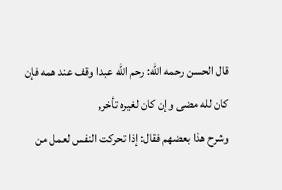قال الحسن رحمه الله: رحم الله عبدا وقف عند همه فإن كان لله مضى وإن كان لغيره تأخر,
وشرح هذا بعضهم فقال: إذا تحركت النفس لعمل من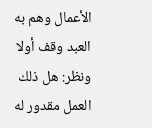الأعمال وهم به العبد وقف أولا ونظر: هل ذلك العمل مقدور له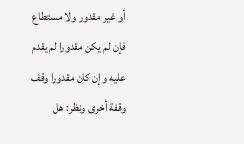أو غير مقدور ولا مستطاع فإن لم يكن مقدورا لم يقدم عليه وإن كان مقدورا وقف وقفة أخرى ونظر: هل